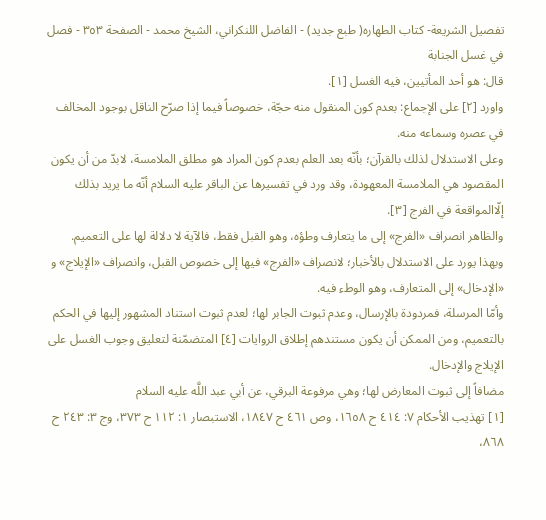تفصيل الشريعة- كتاب الطهاره( طبع جديد) - الفاضل اللنكراني، الشيخ محمد - الصفحة ٣٥٣ - فصل في غسل الجنابة
قال: هو أحد المأتيين، فيه الغسل [١].
واورد [٢] على الإجماع: بعدم كون المنقول منه حجّة، خصوصاً فيما إذا صرّح الناقل بوجود المخالف في عصره وسماعه منه.
وعلى الاستدلال لذلك بالقرآن؛ بأنّه بعد العلم بعدم كون المراد هو مطلق الملامسة، لابدّ من أن يكون المقصود هي الملامسة المعهودة، وقد ورد في تفسيرها عن الباقر عليه السلام أنّه ما يريد بذلك إلّاالمواقعة في الفرج [٣].
والظاهر انصراف «الفرج» إلى ما يتعارف وطؤه، وهو القبل فقط، فالآية لا دلالة لها على التعميم.
وبهذا يورد على الاستدلال بالأخبار؛ لانصراف «الفرج» فيها إلى خصوص القبل، وانصراف «الإيلاج» و «الإدخال» إلى المتعارف، وهو الوطء فيه.
وأمّا المرسلة، فمردودة بالإرسال، وعدم ثبوت الجابر لها؛ لعدم ثبوت استناد المشهور إليها في الحكم بالتعميم، ومن الممكن أن يكون مستندهم إطلاق الروايات [٤] المتضمّنة لتعليق وجوب الغسل على الإيلاج والإدخال.
مضافاً إلى ثبوت المعارض لها؛ وهي مرفوعة البرقي، عن أبي عبد اللَّه عليه السلام
[١] تهذيب الأحكام ٧: ٤١٤ ح ١٦٥٨، وص ٤٦١ ح ١٨٤٧، الاستبصار ١: ١١٢ ح ٣٧٣، وج ٣: ٢٤٣ ح ٨٦٨،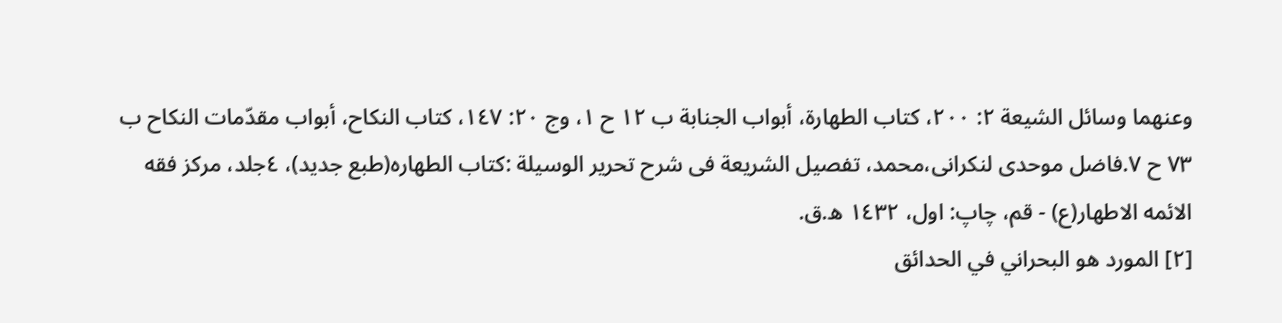وعنهما وسائل الشيعة ٢: ٢٠٠، كتاب الطهارة، أبواب الجنابة ب ١٢ ح ١، وج ٢٠: ١٤٧، كتاب النكاح، أبواب مقدّمات النكاح ب ٧٣ ح ٧.فاضل موحدى لنكرانى،محمد، تفصيل الشريعة فى شرح تحرير الوسيلة :كتاب الطهاره(طبع جديد)، ٤جلد، مركز فقه الائمه الاطهار(ع) - قم، چاپ: اول، ١٤٣٢ ه.ق.
[٢] المورد هو البحراني في الحدائق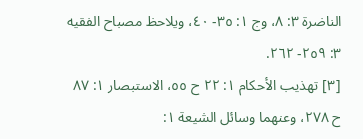الناضرة ٣: ٨، وج ١: ٣٥- ٤٠، ويلاحظ مصباح الفقيه ٣: ٢٥٩- ٢٦٢.
[٣] تهذيب الأحكام ١: ٢٢ ح ٥٥، الاستبصار ١: ٨٧ ح ٢٧٨، وعنهما وسائل الشيعة ١: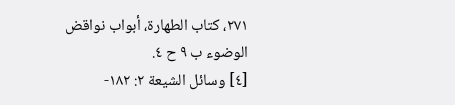٢٧١، كتاب الطهارة، أبواب نواقض الوضوء ب ٩ ح ٤.
[٤] وسائل الشيعة ٢: ١٨٢-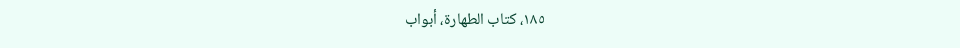١٨٥، كتاب الطهارة، أبواب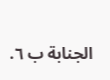الجنابة ب ٦.